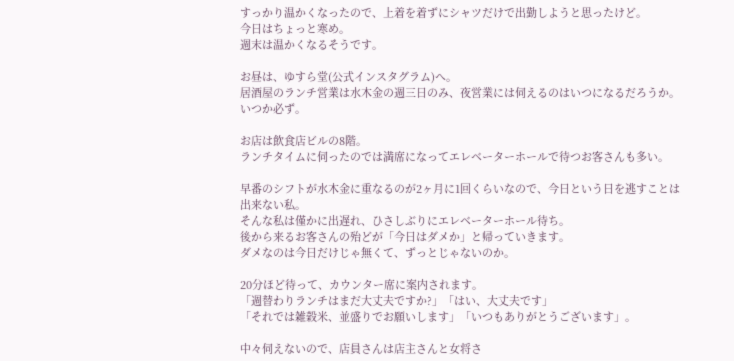すっかり温かくなったので、上着を着ずにシャツだけで出勤しようと思ったけど。
今日はちょっと寒め。
週末は温かくなるそうです。

お昼は、ゆすら堂(公式インスタグラム)へ。
居酒屋のランチ営業は水木金の週三日のみ、夜営業には伺えるのはいつになるだろうか。
いつか必ず。

お店は飲食店ビルの8階。
ランチタイムに伺ったのでは満席になってエレベーターホールで待つお客さんも多い。

早番のシフトが水木金に重なるのが2ヶ月に1回くらいなので、今日という日を逃すことは出来ない私。
そんな私は僅かに出遅れ、ひさしぶりにエレベーターホール待ち。
後から来るお客さんの殆どが「今日はダメか」と帰っていきます。
ダメなのは今日だけじゃ無くて、ずっとじゃないのか。

20分ほど待って、カウンター席に案内されます。
「週替わりランチはまだ大丈夫ですか?」「はい、大丈夫です」
「それでは雑穀米、並盛りでお願いします」「いつもありがとうございます」。

中々伺えないので、店員さんは店主さんと女将さ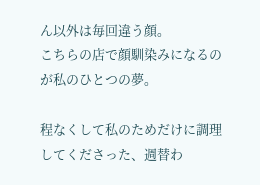ん以外は毎回違う顔。
こちらの店で顔馴染みになるのが私のひとつの夢。

程なくして私のためだけに調理してくださった、週替わ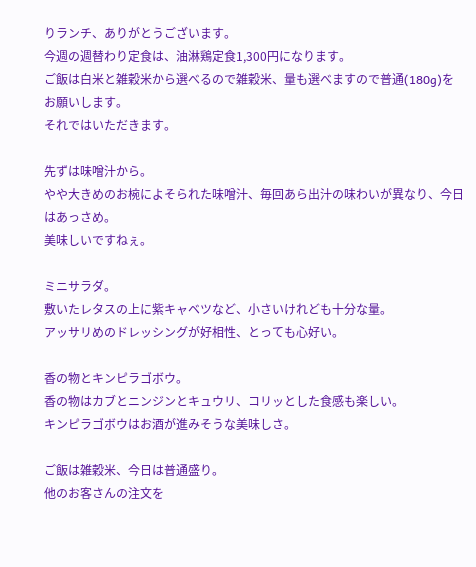りランチ、ありがとうございます。
今週の週替わり定食は、油淋鶏定食1,300円になります。
ご飯は白米と雑穀米から選べるので雑穀米、量も選べますので普通(180g)をお願いします。
それではいただきます。

先ずは味噌汁から。
やや大きめのお椀によそられた味噌汁、毎回あら出汁の味わいが異なり、今日はあっさめ。
美味しいですねぇ。

ミニサラダ。
敷いたレタスの上に紫キャベツなど、小さいけれども十分な量。
アッサリめのドレッシングが好相性、とっても心好い。

香の物とキンピラゴボウ。
香の物はカブとニンジンとキュウリ、コリッとした食感も楽しい。
キンピラゴボウはお酒が進みそうな美味しさ。

ご飯は雑穀米、今日は普通盛り。
他のお客さんの注文を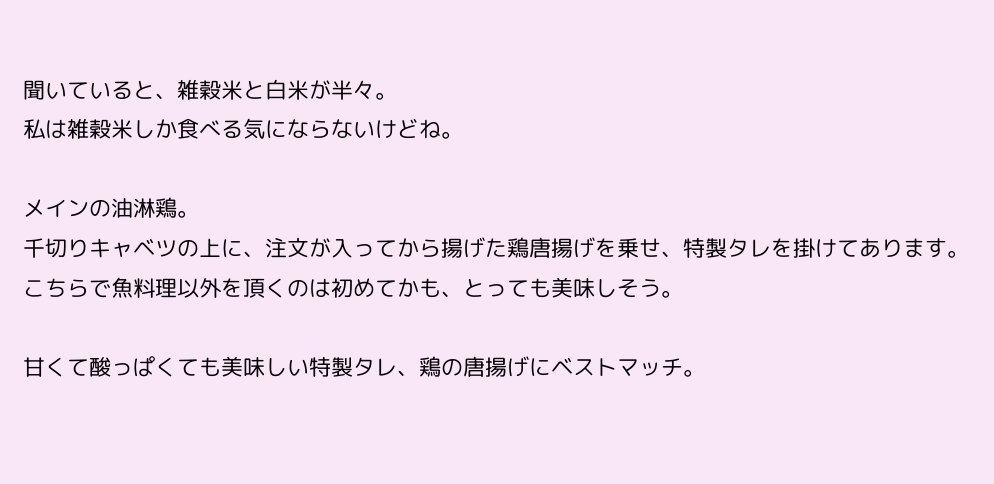聞いていると、雑穀米と白米が半々。
私は雑穀米しか食べる気にならないけどね。

メインの油淋鶏。
千切りキャベツの上に、注文が入ってから揚げた鶏唐揚げを乗せ、特製タレを掛けてあります。
こちらで魚料理以外を頂くのは初めてかも、とっても美味しそう。

甘くて酸っぱくても美味しい特製タレ、鶏の唐揚げにベストマッチ。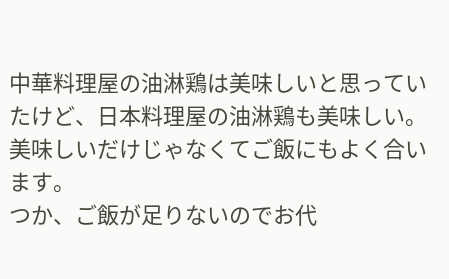中華料理屋の油淋鶏は美味しいと思っていたけど、日本料理屋の油淋鶏も美味しい。
美味しいだけじゃなくてご飯にもよく合います。
つか、ご飯が足りないのでお代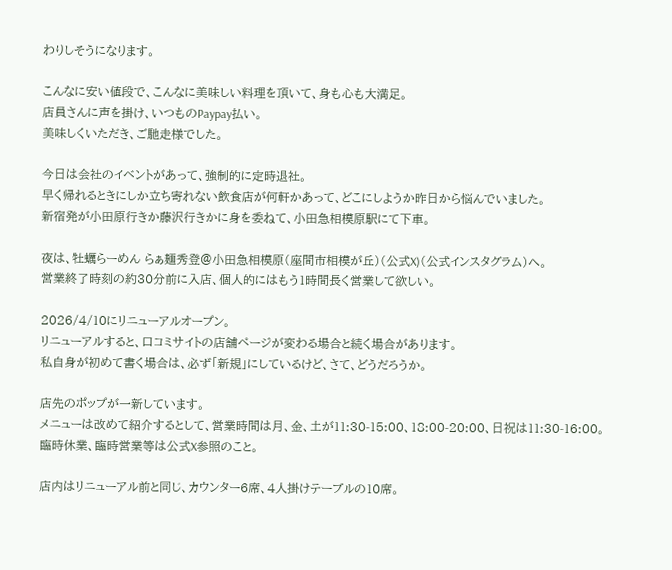わりしそうになります。

こんなに安い値段で、こんなに美味しい料理を頂いて、身も心も大満足。
店員さんに声を掛け、いつものPaypay払い。
美味しくいただき、ご馳走様でした。

今日は会社のイベントがあって、強制的に定時退社。
早く帰れるときにしか立ち寄れない飲食店が何軒かあって、どこにしようか昨日から悩んでいました。
新宿発が小田原行きか藤沢行きかに身を委ねて、小田急相模原駅にて下車。

夜は、牡蠣らーめん らぁ麺秀登@小田急相模原(座間市相模が丘)(公式X)(公式インスタグラム)へ。
営業終了時刻の約30分前に入店、個人的にはもう1時間長く営業して欲しい。

2026/4/10にリニューアルオープン。
リニューアルすると、口コミサイトの店舗ページが変わる場合と続く場合があります。
私自身が初めて書く場合は、必ず「新規」にしているけど、さて、どうだろうか。

店先のポップが一新しています。
メニューは改めて紹介するとして、営業時間は月、金、土が11:30-15:00、18:00-20:00、日祝は11:30-16:00。
臨時休業、臨時営業等は公式X参照のこと。

店内はリニューアル前と同じ、カウンター6席、4人掛けテーブルの10席。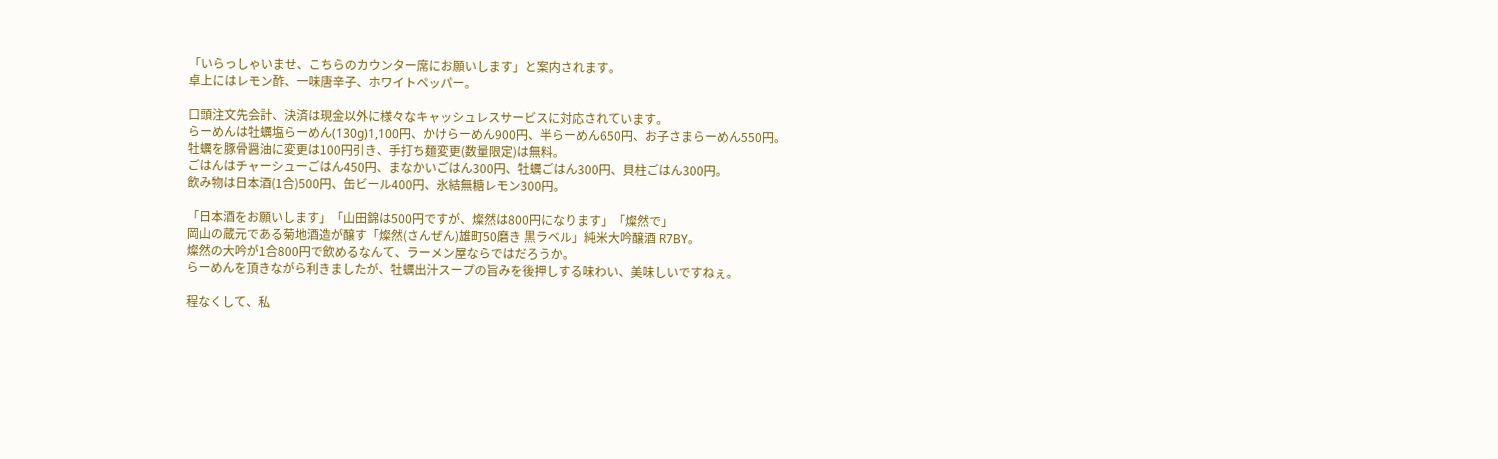「いらっしゃいませ、こちらのカウンター席にお願いします」と案内されます。
卓上にはレモン酢、一味唐辛子、ホワイトペッパー。

口頭注文先会計、決済は現金以外に様々なキャッシュレスサービスに対応されています。
らーめんは牡蠣塩らーめん(130g)1,100円、かけらーめん900円、半らーめん650円、お子さまらーめん550円。
牡蠣を豚骨醤油に変更は100円引き、手打ち麺変更(数量限定)は無料。
ごはんはチャーシューごはん450円、まなかいごはん300円、牡蠣ごはん300円、貝柱ごはん300円。
飲み物は日本酒(1合)500円、缶ビール400円、氷結無糖レモン300円。

「日本酒をお願いします」「山田錦は500円ですが、燦然は800円になります」「燦然で」
岡山の蔵元である菊地酒造が醸す「燦然(さんぜん)雄町50磨き 黒ラベル」純米大吟醸酒 R7BY。
燦然の大吟が1合800円で飲めるなんて、ラーメン屋ならではだろうか。
らーめんを頂きながら利きましたが、牡蠣出汁スープの旨みを後押しする味わい、美味しいですねぇ。

程なくして、私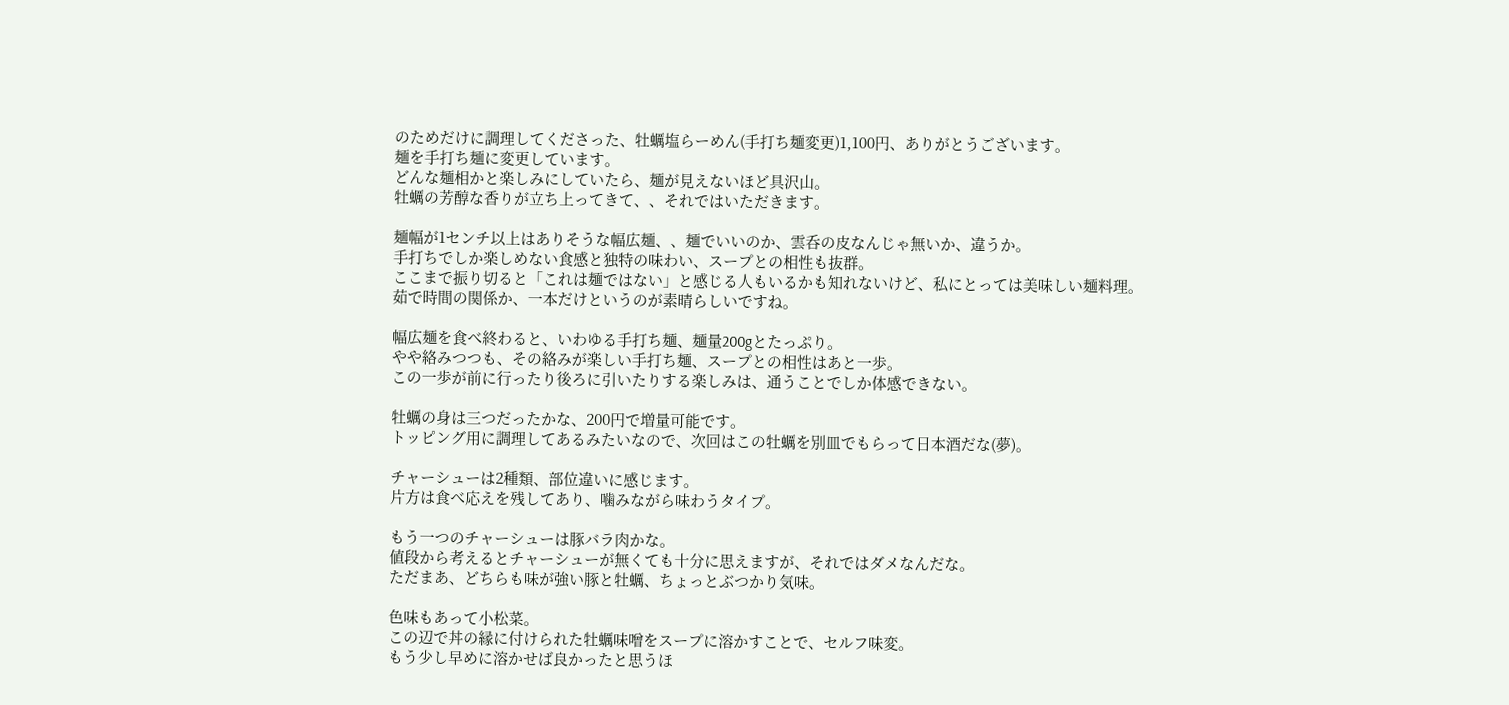のためだけに調理してくださった、牡蠣塩らーめん(手打ち麺変更)1,100円、ありがとうございます。
麺を手打ち麺に変更しています。
どんな麺相かと楽しみにしていたら、麺が見えないほど具沢山。
牡蠣の芳醇な香りが立ち上ってきて、、それではいただきます。

麺幅が1センチ以上はありそうな幅広麺、、麺でいいのか、雲呑の皮なんじゃ無いか、違うか。
手打ちでしか楽しめない食感と独特の味わい、スープとの相性も抜群。
ここまで振り切ると「これは麺ではない」と感じる人もいるかも知れないけど、私にとっては美味しい麺料理。
茹で時間の関係か、一本だけというのが素晴らしいですね。

幅広麺を食べ終わると、いわゆる手打ち麺、麺量200gとたっぷり。
やや絡みつつも、その絡みが楽しい手打ち麺、スープとの相性はあと一歩。
この一歩が前に行ったり後ろに引いたりする楽しみは、通うことでしか体感できない。

牡蠣の身は三つだったかな、200円で増量可能です。
トッピング用に調理してあるみたいなので、次回はこの牡蠣を別皿でもらって日本酒だな(夢)。

チャーシューは2種類、部位違いに感じます。
片方は食べ応えを残してあり、噛みながら味わうタイプ。

もう一つのチャーシューは豚バラ肉かな。
値段から考えるとチャーシューが無くても十分に思えますが、それではダメなんだな。
ただまあ、どちらも味が強い豚と牡蠣、ちょっとぶつかり気味。

色味もあって小松菜。
この辺で丼の縁に付けられた牡蠣味噌をスープに溶かすことで、セルフ味変。
もう少し早めに溶かせば良かったと思うほ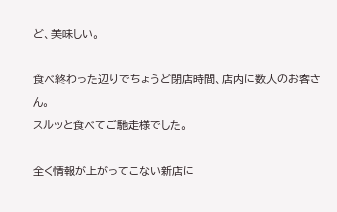ど、美味しい。

食べ終わった辺りでちょうど閉店時間、店内に数人のお客さん。
スルッと食べてご馳走様でした。

全く情報が上がってこない新店に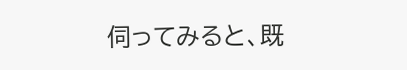伺ってみると、既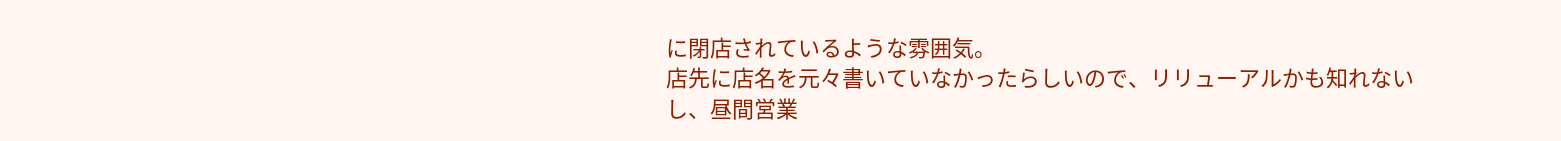に閉店されているような雰囲気。
店先に店名を元々書いていなかったらしいので、リリューアルかも知れないし、昼間営業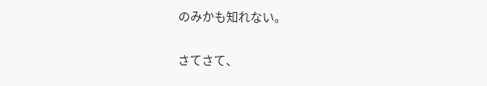のみかも知れない。

さてさて、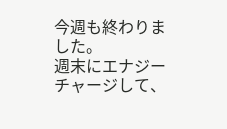今週も終わりました。
週末にエナジーチャージして、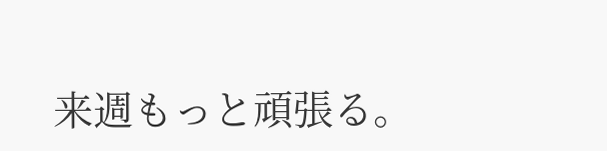来週もっと頑張る。